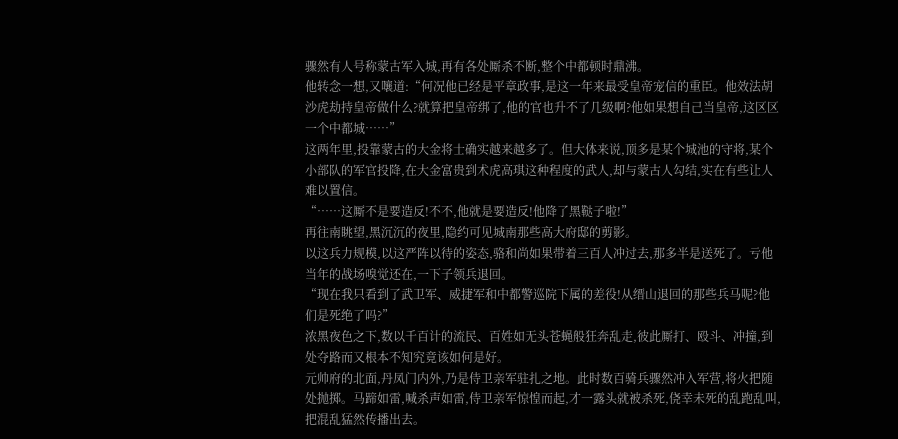骤然有人号称蒙古军入城,再有各处厮杀不断,整个中都顿时鼎沸。
他转念一想,又嚷道:“何况他已经是平章政事,是这一年来最受皇帝宠信的重臣。他效法胡沙虎劫持皇帝做什么?就算把皇帝绑了,他的官也升不了几级啊?他如果想自己当皇帝,这区区一个中都城……”
这两年里,投靠蒙古的大金将士确实越来越多了。但大体来说,顶多是某个城池的守将,某个小部队的军官投降,在大金富贵到术虎高琪这种程度的武人,却与蒙古人勾结,实在有些让人难以置信。
“……这厮不是要造反!不不,他就是要造反!他降了黑鞑子啦!”
再往南眺望,黑沉沉的夜里,隐约可见城南那些高大府邸的剪影。
以这兵力规模,以这严阵以待的姿态,骆和尚如果带着三百人冲过去,那多半是送死了。亏他当年的战场嗅觉还在,一下子领兵退回。
“现在我只看到了武卫军、威捷军和中都警巡院下属的差役!从缙山退回的那些兵马呢?他们是死绝了吗?”
浓黑夜色之下,数以千百计的流民、百姓如无头苍蝇般狂奔乱走,彼此厮打、殴斗、冲撞,到处夺路而又根本不知究竟该如何是好。
元帅府的北面,丹凤门内外,乃是侍卫亲军驻扎之地。此时数百骑兵骤然冲入军营,将火把随处抛掷。马蹄如雷,喊杀声如雷,侍卫亲军惊惶而起,才一露头就被杀死,侥幸未死的乱跑乱叫,把混乱猛然传播出去。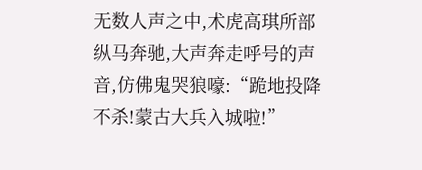无数人声之中,术虎高琪所部纵马奔驰,大声奔走呼号的声音,仿佛鬼哭狼嚎:“跪地投降不杀!蒙古大兵入城啦!”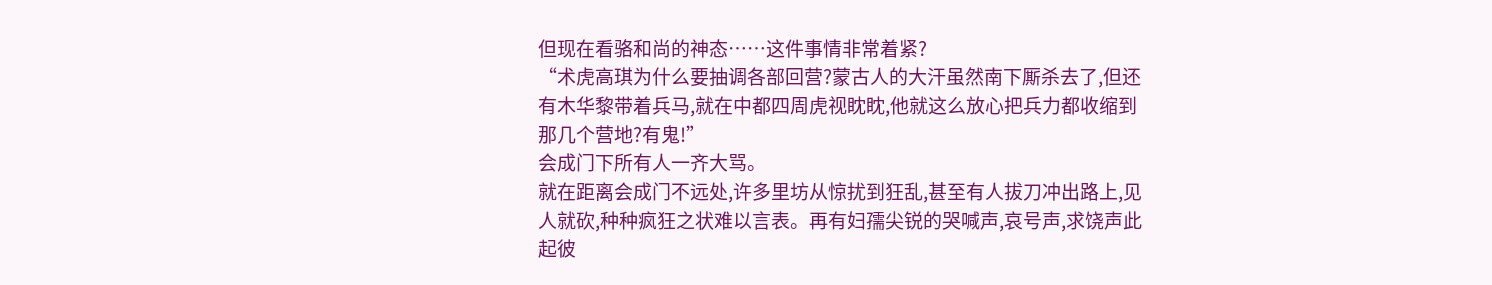但现在看骆和尚的神态……这件事情非常着紧?
“术虎高琪为什么要抽调各部回营?蒙古人的大汗虽然南下厮杀去了,但还有木华黎带着兵马,就在中都四周虎视眈眈,他就这么放心把兵力都收缩到那几个营地?有鬼!”
会成门下所有人一齐大骂。
就在距离会成门不远处,许多里坊从惊扰到狂乱,甚至有人拔刀冲出路上,见人就砍,种种疯狂之状难以言表。再有妇孺尖锐的哭喊声,哀号声,求饶声此起彼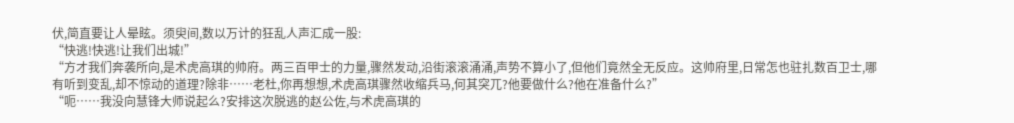伏,简直要让人晕眩。须臾间,数以万计的狂乱人声汇成一股:
“快逃!快逃!让我们出城!”
“方才我们奔袭所向,是术虎高琪的帅府。两三百甲士的力量,骤然发动,沿街滚滚涌涌,声势不算小了,但他们竟然全无反应。这帅府里,日常怎也驻扎数百卫士,哪有听到变乱,却不惊动的道理?除非……老杜,你再想想,术虎高琪骤然收缩兵马,何其突兀?他要做什么?他在准备什么?”
“呃……我没向慧锋大师说起么?安排这次脱逃的赵公佐,与术虎高琪的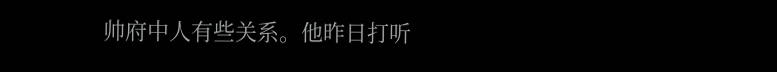帅府中人有些关系。他昨日打听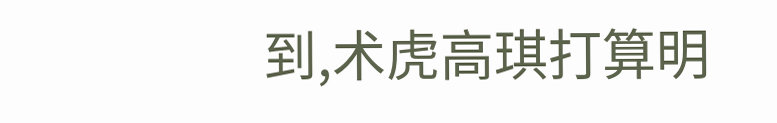到,术虎高琪打算明